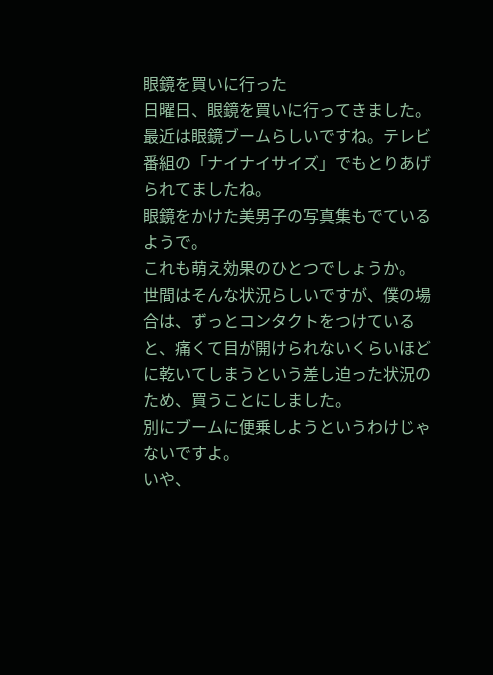眼鏡を買いに行った
日曜日、眼鏡を買いに行ってきました。
最近は眼鏡ブームらしいですね。テレビ番組の「ナイナイサイズ」でもとりあげられてましたね。
眼鏡をかけた美男子の写真集もでているようで。
これも萌え効果のひとつでしょうか。
世間はそんな状況らしいですが、僕の場合は、ずっとコンタクトをつけていると、痛くて目が開けられないくらいほどに乾いてしまうという差し迫った状況のため、買うことにしました。
別にブームに便乗しようというわけじゃないですよ。
いや、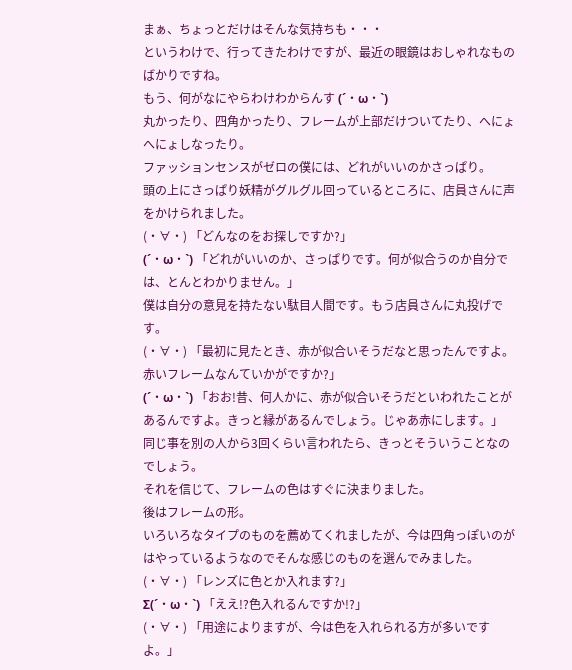まぁ、ちょっとだけはそんな気持ちも・・・
というわけで、行ってきたわけですが、最近の眼鏡はおしゃれなものばかりですね。
もう、何がなにやらわけわからんす (´・ω・`)
丸かったり、四角かったり、フレームが上部だけついてたり、へにょへにょしなったり。
ファッションセンスがゼロの僕には、どれがいいのかさっぱり。
頭の上にさっぱり妖精がグルグル回っているところに、店員さんに声をかけられました。
(・∀・) 「どんなのをお探しですか?」
(´・ω・`) 「どれがいいのか、さっぱりです。何が似合うのか自分では、とんとわかりません。」
僕は自分の意見を持たない駄目人間です。もう店員さんに丸投げです。
(・∀・) 「最初に見たとき、赤が似合いそうだなと思ったんですよ。赤いフレームなんていかがですか?」
(´・ω・`) 「おお!昔、何人かに、赤が似合いそうだといわれたことがあるんですよ。きっと縁があるんでしょう。じゃあ赤にします。」
同じ事を別の人から3回くらい言われたら、きっとそういうことなのでしょう。
それを信じて、フレームの色はすぐに決まりました。
後はフレームの形。
いろいろなタイプのものを薦めてくれましたが、今は四角っぽいのがはやっているようなのでそんな感じのものを選んでみました。
(・∀・) 「レンズに色とか入れます?」
Σ(´・ω・`) 「ええ!?色入れるんですか!?」
(・∀・) 「用途によりますが、今は色を入れられる方が多いですよ。」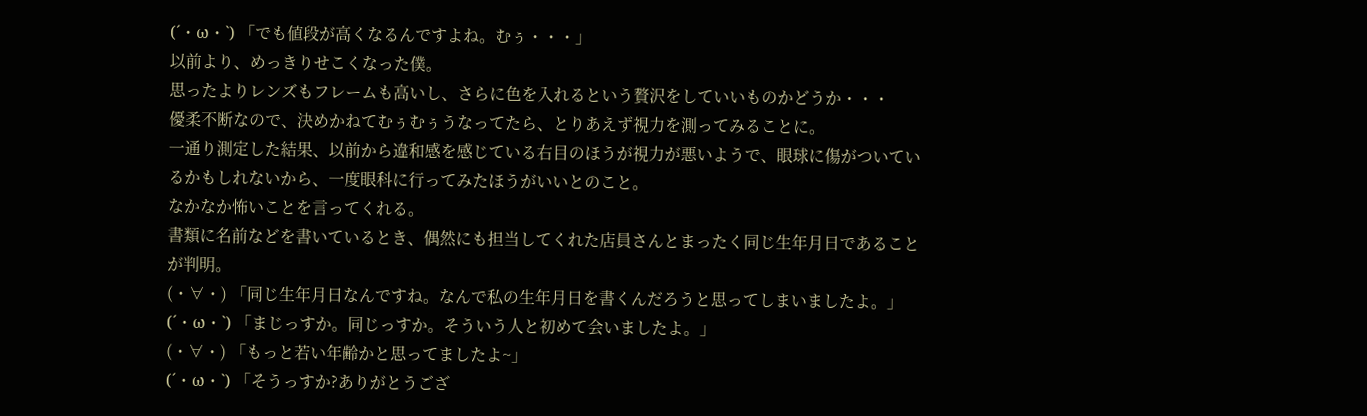(´・ω・`) 「でも値段が高くなるんですよね。むぅ・・・」
以前より、めっきりせこくなった僕。
思ったよりレンズもフレームも高いし、さらに色を入れるという贅沢をしていいものかどうか・・・
優柔不断なので、決めかねてむぅむぅうなってたら、とりあえず視力を測ってみることに。
一通り測定した結果、以前から違和感を感じている右目のほうが視力が悪いようで、眼球に傷がついているかもしれないから、一度眼科に行ってみたほうがいいとのこと。
なかなか怖いことを言ってくれる。
書類に名前などを書いているとき、偶然にも担当してくれた店員さんとまったく同じ生年月日であることが判明。
(・∀・) 「同じ生年月日なんですね。なんで私の生年月日を書くんだろうと思ってしまいましたよ。」
(´・ω・`) 「まじっすか。同じっすか。そういう人と初めて会いましたよ。」
(・∀・) 「もっと若い年齢かと思ってましたよ~」
(´・ω・`) 「そうっすか?ありがとうござ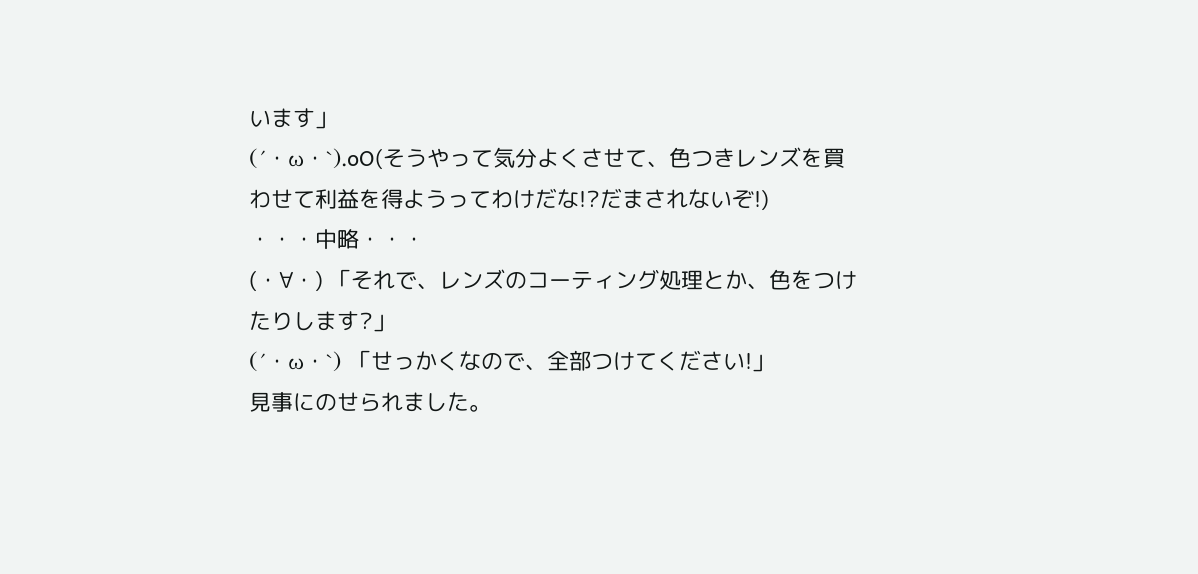います」
(´・ω・`).oO(そうやって気分よくさせて、色つきレンズを買わせて利益を得ようってわけだな!?だまされないぞ!)
・・・中略・・・
(・∀・) 「それで、レンズのコーティング処理とか、色をつけたりします?」
(´・ω・`) 「せっかくなので、全部つけてください!」
見事にのせられました。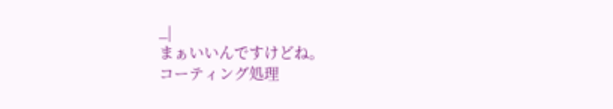_|
まぁいいんですけどね。
コーティング処理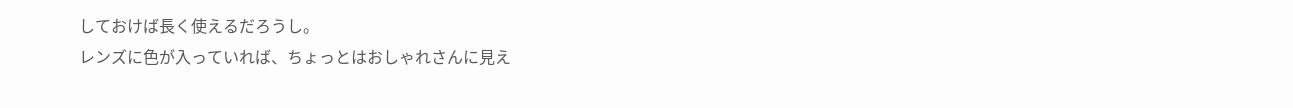しておけば長く使えるだろうし。
レンズに色が入っていれば、ちょっとはおしゃれさんに見え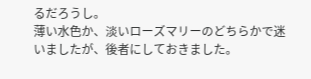るだろうし。
薄い水色か、淡いローズマリーのどちらかで迷いましたが、後者にしておきました。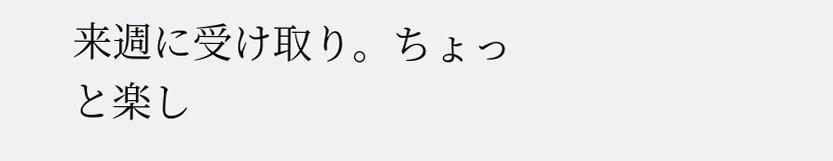来週に受け取り。ちょっと楽し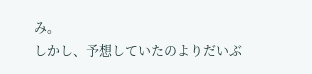み。
しかし、予想していたのよりだいぶ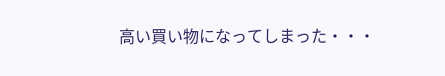高い買い物になってしまった・・・